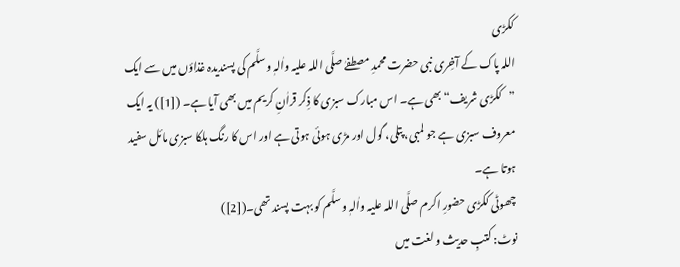ککڑی
اللہ پاک کے آخِری نبی حضرت محمدِ مصطفےٰ صلَّی اللہ علیہ واٰلہٖ وسلَّم کی پسندیدہ غذاؤں میں سے ایک ”ککڑی شریف“ بھی ہے۔ اس مبارک سبزی کا ذِکر قراٰنِ کریم میں بھی آیا ہے۔ ([1]) یہ ایک معروف سبزی ہے جو لمبی، پتلی، گول اور مڑی ہوئی ہوتی ہے اور اس کا رنگ ہلکا سبزی مائل سفید ہوتا ہے۔
چھوٹی ککڑی حضورِ اکرم صلَّی اللہ علیہ واٰلہٖ وسلَّم کو بہت پسند تھی۔([2])
نوٹ: کتبِ حدیث و لغت میں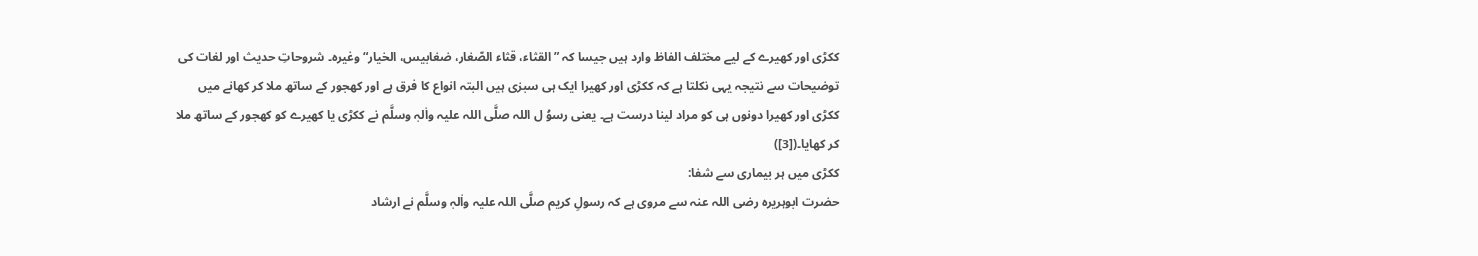ککڑی اور کھیرے کے لیے مختلف الفاظ وارد ہیں جیسا کہ ”القثاء، قثاء الصّغار، ضغابیس، الخیار“ وغیرہ۔ شروحاتِ حدیث اور لغات کی توضیحات سے نتیجہ یہی نکلتا ہے کہ ککڑی اور کھیرا ایک ہی سبزی ہیں البتہ انواع کا فرق ہے اور کھجور کے ساتھ ملا کر کھانے میں ککڑی اور کھیرا دونوں ہی کو مراد لینا درست ہے۔ یعنی رسوُ ل اللہ صلَّی اللہ علیہ واٰلہٖ وسلَّم نے ککڑی یا کھیرے کو کھجور کے ساتھ ملا کر کھایا۔([3])
ککڑی میں ہر بیماری سے شفا:
حضرت ابوہریرہ رضی اللہ عنہ سے مروی ہے کہ رسولِ کریم صلَّی اللہ علیہ واٰلہٖ وسلَّم نے ارشاد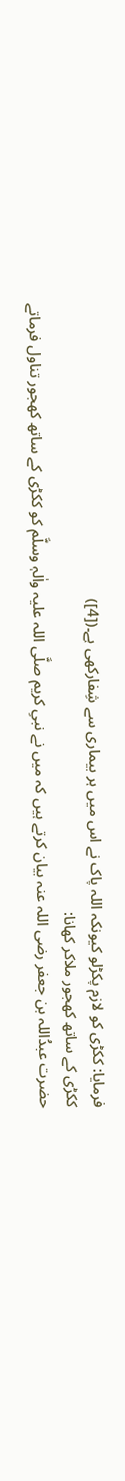فرمایا: ککڑی کو لازم پکڑلو کیونکہ اللہ پاک نے اس میں ہر بیماری سے شِفارکھی ہے۔([4])
ککڑی کے ساتھ کھجور ملاکر کھانا:
حضرت عبدُاللہ بن جعفر رضی اللہ عنہ بیان کرتے ہیں کہ میں نے نبیِ کریم صلَّی اللہ علیہ واٰلہٖ وسلَّم کو ککڑی کے ساتھ کھجور تناول فرماتے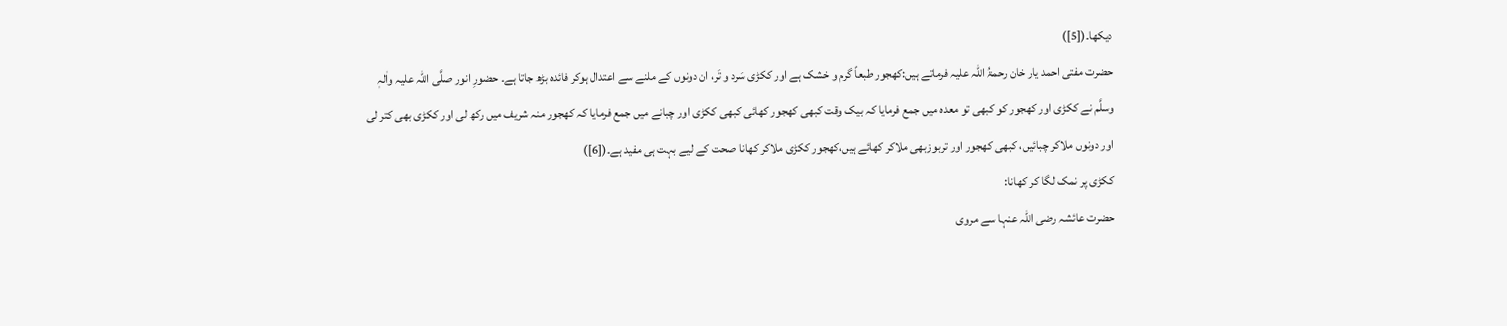دیکھا۔([5])
حضرت مفتی احمد یار خان رحمۃُ اللہ علیہ فرماتے ہیں:کھجور طبعاً گرم و خشک ہے اور ککڑی سَرد و تَر، ان دونوں کے ملنے سے اعتدال ہوکر فائدہ بڑھ جاتا ہے۔ حضورِ انور صلَّی اللہ علیہ واٰلہٖ وسلَّم نے ککڑی اور کھجور کو کبھی تو معدہ میں جمع فرمایا کہ بیک وقت کبھی کھجور کھائی کبھی ککڑی اور چبانے میں جمع فرمایا کہ کھجور منہ شریف میں رکھ لی اور ککڑی بھی کتر لی اور دونوں ملاکر چبائیں، کبھی کھجور اور تربوزبھی ملاکر کھائے ہیں،کھجور ککڑی ملاکر کھانا صحت کے لیے بہت ہی مفید ہے۔([6])
ککڑی پر نمک لگا کر کھانا:
حضرت عائشہ رضی اللہ عنہا سے مروی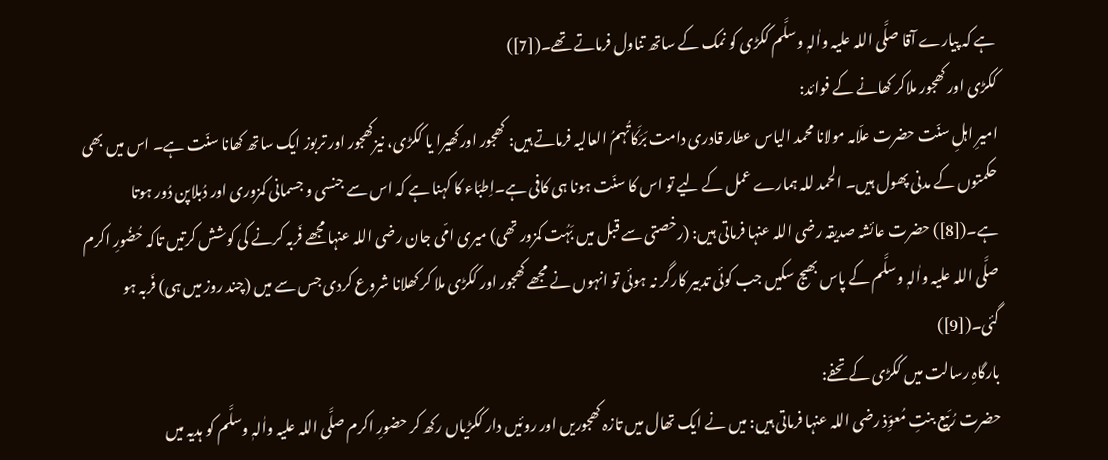ہے کہ پیارے آقا صلَّی اللہ علیہ واٰلہٖ وسلَّم ککڑی کو نمک کے ساتھ تناول فرماتے تھے۔([7])
ککڑی اور کھجور ملاکر کھانے کے فوائد:
امیرِ اہلِ سنّت حضرت علّامہ مولانا محمد الیاس عطار قادری دامت بَرَکَاتُہمُ العالیہ فرماتے ہیں: کھجور اورکھیرا یا ککڑی، نیزکھجور اور تربوز ایک ساتھ کھانا سنّت ہے۔ اس میں بھی حکمتوں کے مدنی پھول ہیں۔ الحمد للہ ہمارے عمل کے لیے تو اس کا سنّت ہونا ہی کافی ہے۔اِطبّاء کا کہنا ہے کہ اس سے جنسی و جسمانی کمزوری اور دُبلاپن دُور ہوتا ہے۔([8]) حضرت عائشہ صدیقہ رضی اللہ عنہا فرماتی ہیں: (رخصتی سے قبل میں بَہُت کمزور تھی) میری امّی جان رضی اللہ عنہا مجھے فَربہ کرنے کی کوشش کرتیں تاکہ حُضُورِ اکرم صلَّی اللہ علیہ واٰلہٖ وسلَّم کے پاس بھیج سکیں جب کوئی تدبیر کارگر نہ ہوئی تو انہوں نے مجھے کھجور اور ککڑی ملا کر کھلانا شروع کردی جس سے میں (چند روز میں ہی) فَربہ ہو گئی۔([9])
بارگاہِ رسالت میں ککڑی کے تحفے:
حضرت رُبَیع بنتِ مُعوِّذ رضی اللہ عنہا فرماتی ہیں: میں نے ایک تھال میں تازہ کھجوریں اور روئیں دار ککڑیاں رکھ کر حضورِ اکرم صلَّی اللہ علیہ واٰلہٖ وسلَّم کو ہدیہ میں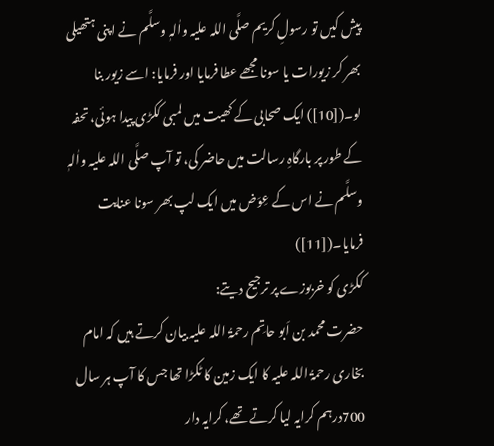پیش کیں تو رسولِ کریم صلَّی اللہ علیہ واٰلہٖ وسلَّم نے اپنی ہتھیلی بھر کر زیورات یا سونا مجھے عطا فرمایا اور فرمایا: اسے زیور بنا لو۔([10]) ایک صحابی کے کھیت میں لمبی ککڑی پیدا ہوئی، تحفہ کے طور پر بارگاہِ رسالت میں حاضر کی، تو آپ صلَّی اللہ علیہ واٰلہٖ وسلَّم نے اس کے عِوَض میں ایک لپ بھر سونا عنایت فرمایا۔([11])
ککڑی کو خربوزے پر ترجیح دیتے:
حضرت محمد بن اَبو حاتِم رحمۃُ اللہ علیہ بیان کرتے ہیں کہ امام بخاری رحمۃُ اللہ علیہ کا ایک زمین کا ٹکڑا تھا جس کا آپ ہر سال 700درہم کرایہ لیا کرتے تھے، کرایہ دار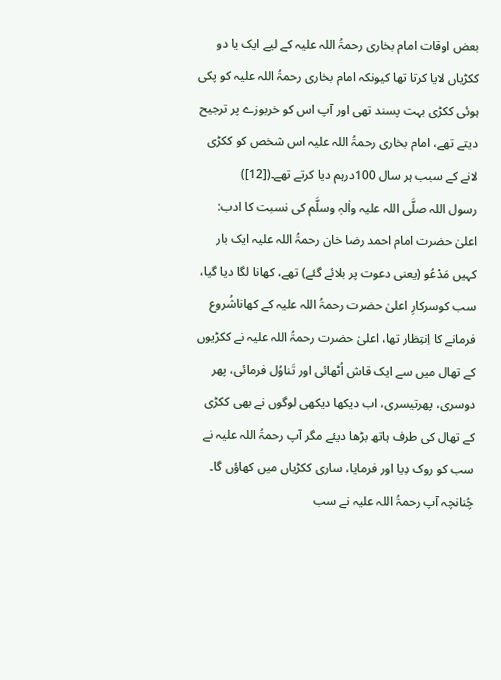بعض اوقات امام بخاری رحمۃُ اللہ علیہ کے لیے ایک یا دو ککڑیاں لایا کرتا تھا کیونکہ امام بخاری رحمۃُ اللہ علیہ کو پکی ہوئی ککڑی بہت پسند تھی اور آپ اس کو خربوزے پر ترجیح دیتے تھے، امام بخاری رحمۃُ اللہ علیہ اس شخص کو ککڑی لانے کے سبب ہر سال 100درہم دیا کرتے تھے۔([12])
رسول اللہ صلَّی اللہ علیہ واٰلہٖ وسلَّم کی نسبت کا ادب:
اعلیٰ حضرت امام احمد رضا خان رحمۃُ اللہ علیہ ایک بار کہیں مَدْعُو (یعنی دعوت پر بلائے گئے) تھے، کھانا لگا دیا گیا، سب کوسرکارِ اعلیٰ حضرت رحمۃُ اللہ علیہ کے کھاناشُروع فرمانے کا اِنتِظار تھا، اعلیٰ حضرت رحمۃُ اللہ علیہ نے ککڑیوں کے تھال میں سے ایک قاش اُٹھائی اور تَناوُل فرمائی، پھر دوسری، پھرتیسری، اب دیکھا دیکھی لوگوں نے بھی ککڑی کے تھال کی طرف ہاتھ بڑھا دیئے مگر آپ رحمۃُ اللہ علیہ نے سب کو روک دِیا اور فرمایا، ساری ککڑیاں میں کھاؤں گا۔ چُنانچہ آپ رحمۃُ اللہ علیہ نے سب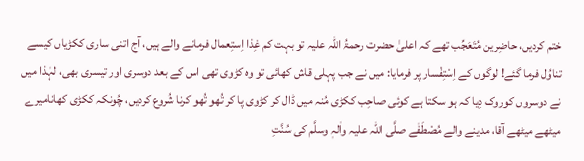ختم کردیں، حاضِرین مُتَعَجِّب تھے کہ اعلیٰ حضرت رحمۃُ اللہ علیہ تو بہت کم غِذا اِستِعمال فرمانے والے ہیں، آج اتنی ساری ککڑیاں کیسے تناوُل فرما گئے! لوگوں کے اِسْتِفْسار پر فرمایا: میں نے جب پہلی قاش کھائی تو وہ کڑوی تھی اس کے بعد دوسری اور تیسری بھی، لہٰذا میں نے دوسروں کوروک دِیا کہ ہو سکتا ہے کوئی صاحِب ککڑی مُنہ میں ڈال کر کڑوی پا کر تُھو تُھو کرنا شُروع کردیں، چُونکہ ککڑی کھانامیرے میٹھے میٹھے آقا، مدینے والے مُصْطَفٰے صلَّی اللہ علیہ واٰلہٖ وسلَّم کی سُنَّتِ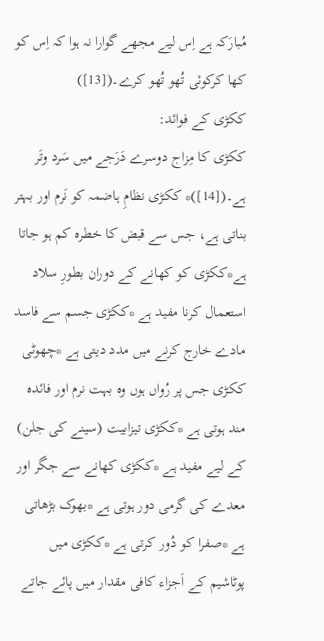مُبارَکہ ہے اِس لیے مجھے گوارا نہ ہوا کہ اِس کو کھا کرکوئی تُھو تُھو کرے۔([13])
ککڑی کے فوائد:
ککڑی کا مِزاج دوسرے دَرَجے میں سَرد وتَر ہے۔([14])* ککڑی نظامِ ہاضمہ کو نَرم اور بہتر بناتی ہے، جس سے قبض کا خطرہ کم ہو جاتا ہے*ککڑی کو کھانے کے دوران بطورِ سلاد استعمال کرنا مفید ہے *ککڑی جسم سے فاسد مادے خارج کرنے میں مدد دیتی ہے *چھوٹی ککڑی جس پر رُواں ہوں وہ بہت نرم اور فائدہ مند ہوتی ہے *ککڑی تیزابیت (سینے کی جلن) کے لیے مفید ہے *ککڑی کھانے سے جگر اور معدے کی گرمی دور ہوتی ہے *بھوک بڑھاتی ہے *صفرا کو دُور کرتی ہے *ککڑی میں پوٹاشیم کے اَجزاء کافی مقدار میں پائے جاتے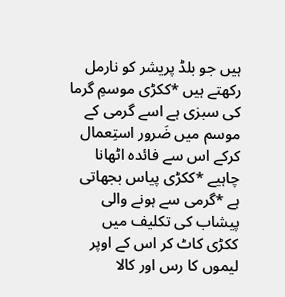ہیں جو بلڈ پریشر کو نارمل رکھتے ہیں *ککڑی موسمِ گرما کی سبزی ہے اسے گرمی کے موسم میں ضَرور استِعمال کرکے اس سے فائدہ اٹھانا چاہیے *ککڑی پیاس بجھاتی ہے *گرمی سے ہونے والی پیشاب کی تکلیف میں ککڑی کاٹ کر اس کے اوپر لیموں کا رس اور کالا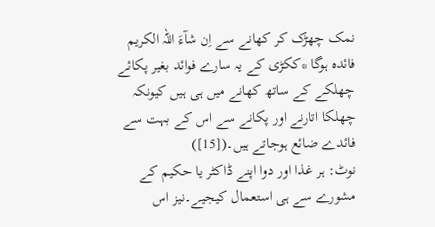نمک چھڑک کر کھانے سے اِن شآءَ اللہ الکریم فائدہ ہوگا *ککڑی کے یہ سارے فوائد بغیر پکائے چھلکے کے ساتھ کھانے میں ہی ہیں کیونکہ چھلکا اتارنے اور پکانے سے اس کے بہت سے فائدے ضائع ہوجاتے ہیں۔([15])
نوٹ: ہر غذا اور دوا اپنے ڈاکٹر یا حکیم کے مشورے سے ہی استعمال کیجیے۔نیز اس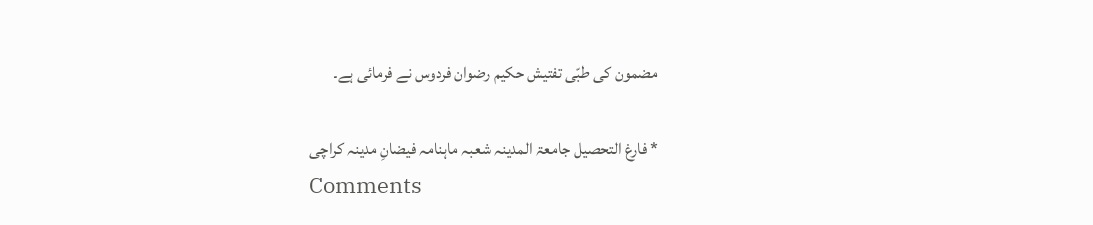مضمون کی طبّی تفتیش حکیم رضوان فردوس نے فرمائی ہے۔

* فارغ التحصیل جامعۃ المدینہ شعبہ ماہنامہ فیضانِ مدینہ کراچی
Comments